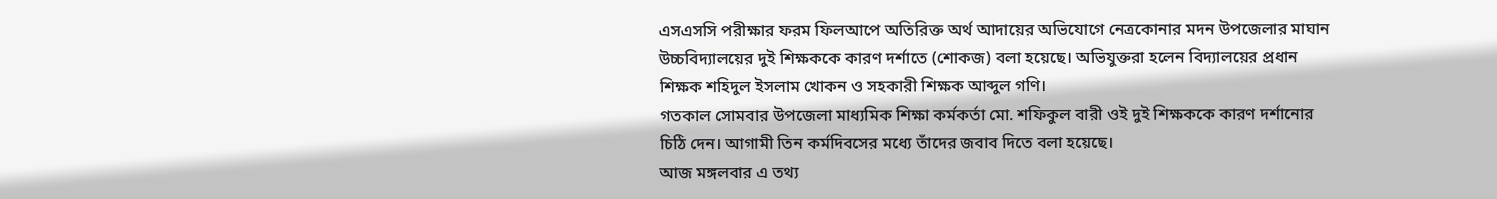এসএসসি পরীক্ষার ফরম ফিলআপে অতিরিক্ত অর্থ আদায়ের অভিযোগে নেত্রকোনার মদন উপজেলার মাঘান উচ্চবিদ্যালয়ের দুই শিক্ষককে কারণ দর্শাতে (শোকজ) বলা হয়েছে। অভিযুক্তরা হলেন বিদ্যালয়ের প্রধান শিক্ষক শহিদুল ইসলাম খোকন ও সহকারী শিক্ষক আব্দুল গণি।
গতকাল সোমবার উপজেলা মাধ্যমিক শিক্ষা কর্মকর্তা মো. শফিকুল বারী ওই দুই শিক্ষককে কারণ দর্শানোর চিঠি দেন। আগামী তিন কর্মদিবসের মধ্যে তাঁদের জবাব দিতে বলা হয়েছে।
আজ মঙ্গলবার এ তথ্য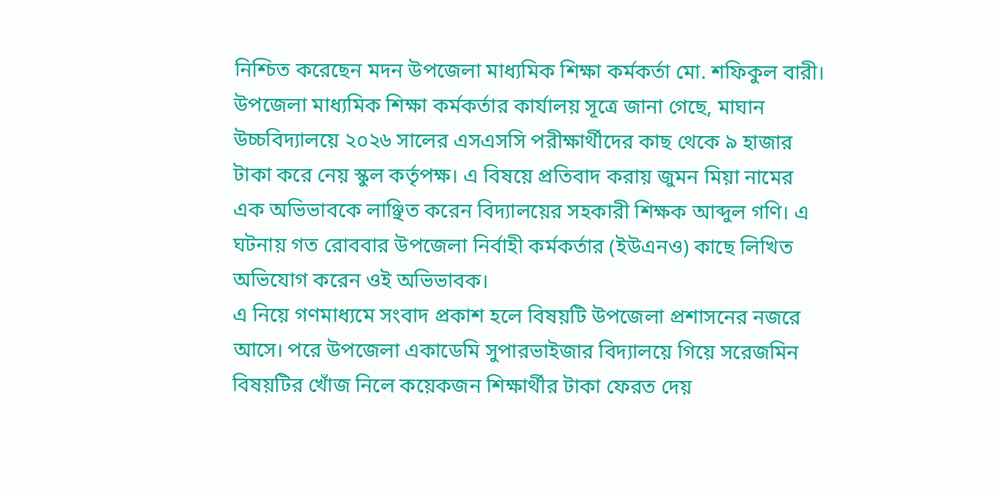নিশ্চিত করেছেন মদন উপজেলা মাধ্যমিক শিক্ষা কর্মকর্তা মো. শফিকুল বারী।
উপজেলা মাধ্যমিক শিক্ষা কর্মকর্তার কার্যালয় সূত্রে জানা গেছে, মাঘান উচ্চবিদ্যালয়ে ২০২৬ সালের এসএসসি পরীক্ষার্থীদের কাছ থেকে ৯ হাজার টাকা করে নেয় স্কুল কর্তৃপক্ষ। এ বিষয়ে প্রতিবাদ করায় জুমন মিয়া নামের এক অভিভাবকে লাঞ্ছিত করেন বিদ্যালয়ের সহকারী শিক্ষক আব্দুল গণি। এ ঘটনায় গত রোববার উপজেলা নির্বাহী কর্মকর্তার (ইউএনও) কাছে লিখিত অভিযোগ করেন ওই অভিভাবক।
এ নিয়ে গণমাধ্যমে সংবাদ প্রকাশ হলে বিষয়টি উপজেলা প্রশাসনের নজরে আসে। পরে উপজেলা একাডেমি সুপারভাইজার বিদ্যালয়ে গিয়ে সরেজমিন বিষয়টির খোঁজ নিলে কয়েকজন শিক্ষার্থীর টাকা ফেরত দেয়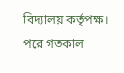বিদ্যালয় কর্তৃপক্ষ। পরে গতকাল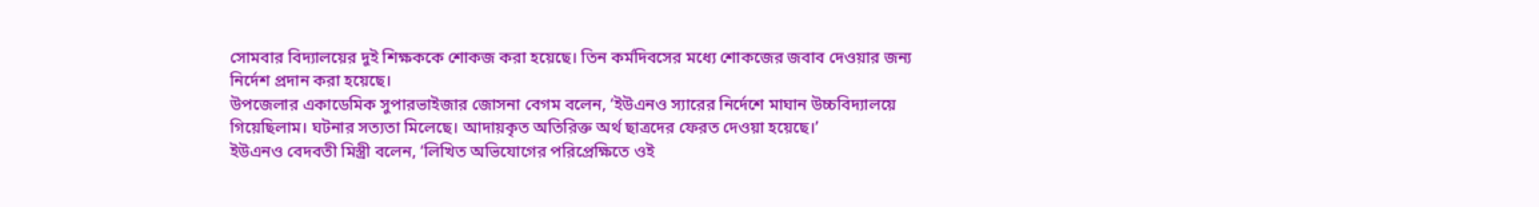সোমবার বিদ্যালয়ের দুই শিক্ষককে শোকজ করা হয়েছে। তিন কর্মদিবসের মধ্যে শোকজের জবাব দেওয়ার জন্য নির্দেশ প্রদান করা হয়েছে।
উপজেলার একাডেমিক সুপারভাইজার জোসনা বেগম বলেন, ‘ইউএনও স্যারের নির্দেশে মাঘান উচ্চবিদ্যালয়ে গিয়েছিলাম। ঘটনার সত্যতা মিলেছে। আদায়কৃত অতিরিক্ত অর্থ ছাত্রদের ফেরত দেওয়া হয়েছে।’
ইউএনও বেদবতী মিস্ত্রী বলেন, ‘লিখিত অভিযোগের পরিপ্রেক্ষিতে ওই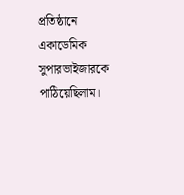প্রতিষ্ঠানে একাডেমিক সুপারভাইজারকে পাঠিয়েছিলাম।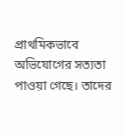প্রাথমিকভাবে অভিযোগের সত্যতা পাওয়া গেছে। তাদের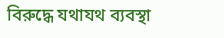বিরুদ্ধে যথাযথ ব্যবস্থা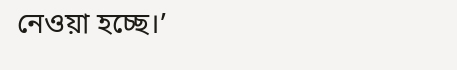নেওয়া হচ্ছে।’